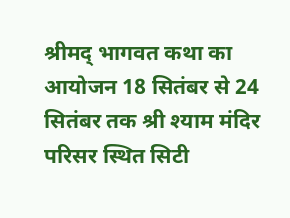श्रीमद् भागवत कथा का आयोजन 18 सितंबर से 24 सितंबर तक श्री श्याम मंदिर परिसर स्थित सिटी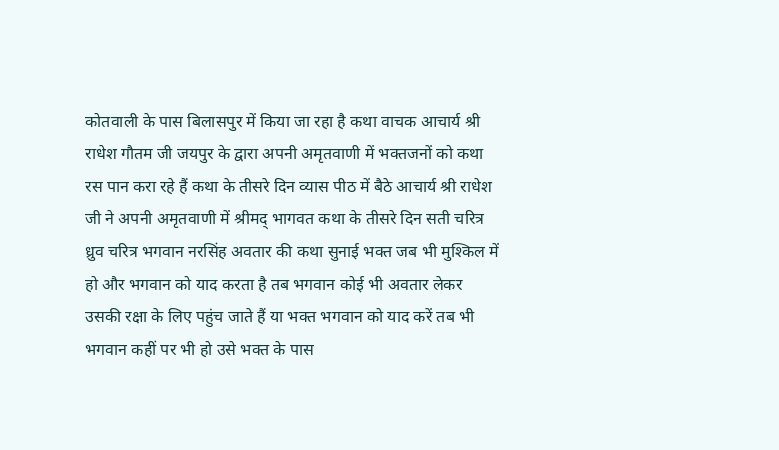कोतवाली के पास बिलासपुर में किया जा रहा है कथा वाचक आचार्य श्री राधेश गौतम जी जयपुर के द्वारा अपनी अमृतवाणी में भक्तजनों को कथा रस पान करा रहे हैं कथा के तीसरे दिन व्यास पीठ में बैठे आचार्य श्री राधेश जी ने अपनी अमृतवाणी में श्रीमद् भागवत कथा के तीसरे दिन सती चरित्र ध्रुव चरित्र भगवान नरसिंह अवतार की कथा सुनाई भक्त जब भी मुश्किल में हो और भगवान को याद करता है तब भगवान कोई भी अवतार लेकर उसकी रक्षा के लिए पहुंच जाते हैं या भक्त भगवान को याद करें तब भी भगवान कहीं पर भी हो उसे भक्त के पास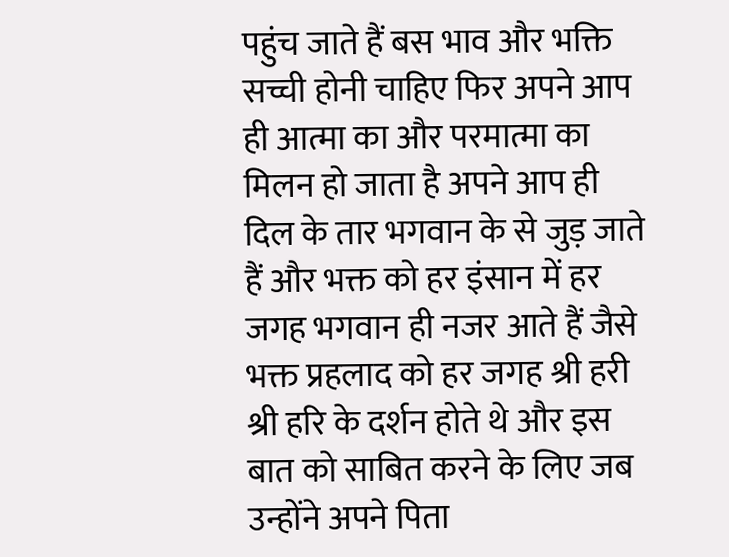पहुंच जाते हैं बस भाव और भक्ति सच्ची होनी चाहिए फिर अपने आप ही आत्मा का और परमात्मा का मिलन हो जाता है अपने आप ही दिल के तार भगवान के से जुड़ जाते हैं और भक्त को हर इंसान में हर जगह भगवान ही नजर आते हैं जैसे भक्त प्रहलाद को हर जगह श्री हरी श्री हरि के दर्शन होते थे और इस बात को साबित करने के लिए जब उन्होंने अपने पिता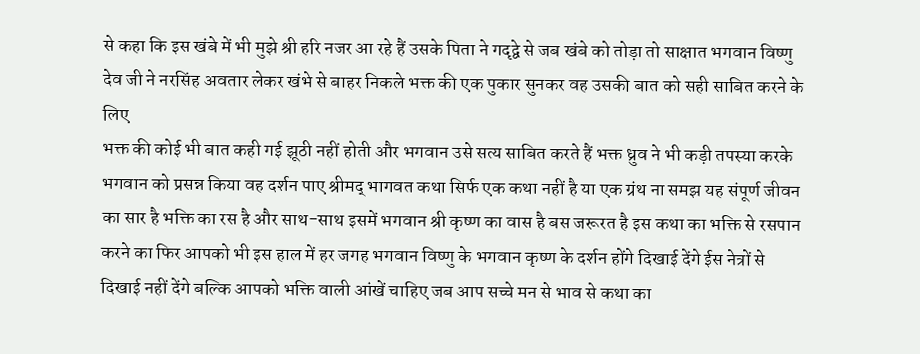से कहा कि इस खंबे में भी मुझे श्री हरि नजर आ रहे हैं उसके पिता ने गदृद्वे से जब खंबे को तोड़ा तो साक्षात भगवान विष्णु देव जी ने नरसिंह अवतार लेकर खंभे से बाहर निकले भक्त की एक पुकार सुनकर वह उसकी बात को सही साबित करने के लिए
भक्त की कोई भी बात कही गई झूठी नहीं होती और भगवान उसे सत्य साबित करते हैं भक्त ध्रुव ने भी कड़ी तपस्या करके भगवान को प्रसन्न किया वह दर्शन पाए श्रीमद् भागवत कथा सिर्फ एक कथा नहीं है या एक ग्रंथ ना समझ यह संपूर्ण जीवन का सार है भक्ति का रस है और साथ-साथ इसमें भगवान श्री कृष्ण का वास है बस जरूरत है इस कथा का भक्ति से रसपान करने का फिर आपको भी इस हाल में हर जगह भगवान विष्णु के भगवान कृष्ण के दर्शन होंगे दिखाई देंगे ईस नेत्रों से दिखाई नहीं देंगे बल्कि आपको भक्ति वाली आंखें चाहिए जब आप सच्चे मन से भाव से कथा का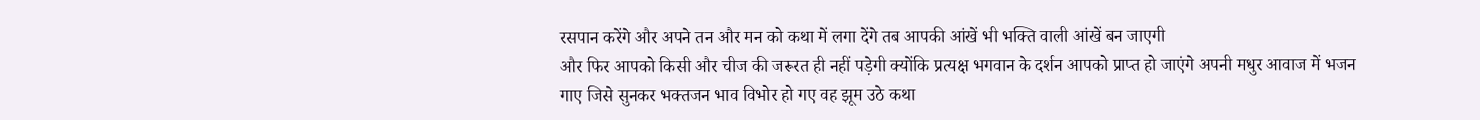रसपान करेंगे और अपने तन और मन को कथा में लगा देंगे तब आपकी आंखें भी भक्ति वाली आंखें बन जाएगी
और फिर आपको किसी और चीज की जरूरत ही नहीं पड़ेगी क्योंकि प्रत्यक्ष भगवान के दर्शन आपको प्राप्त हो जाएंगे अपनी मधुर आवाज में भजन गाए जिसे सुनकर भक्तजन भाव विभोर हो गए वह झूम उठे कथा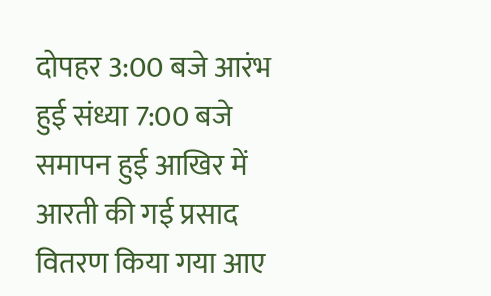दोपहर 3:00 बजे आरंभ हुई संध्या 7:00 बजे समापन हुई आखिर में आरती की गई प्रसाद वितरण किया गया आए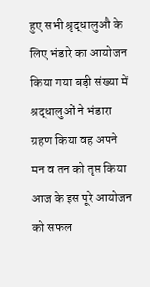हुए सभी श्रृद्धालुऔ के लिए भंडारे का आयोजन किया गया बड़ी संख्या में श्रद्धालुओं ने भंडारा ग्रहण किया वह अपने मन व तन को तृप्त किया आज के इस पूरे आयोजन को सफल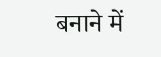बनाने में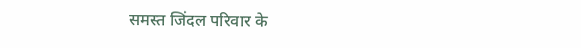समस्त जिंदल परिवार के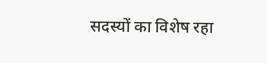सदस्यों का विशेष रहा